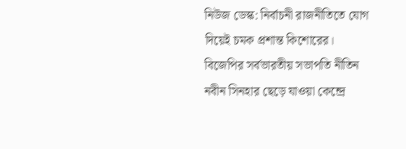নিউজ ডেস্ক: নির্বাচনী রাজনীতিতে যোগ দিয়েই চমক প্রশান্ত কিশোরের। বিজেপির সর্বভারতীয় সভাপতি নীতিন নবীন সিনহার ছেড়ে যাওয়া কেন্দ্রে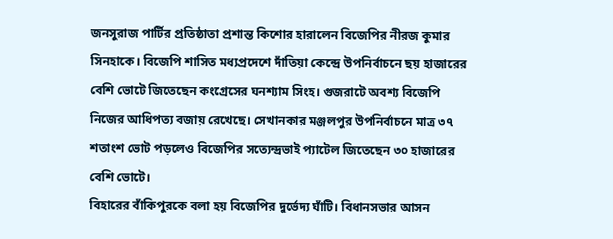জনসুরাজ পার্টির প্রতিষ্ঠাতা প্রশান্ত কিশোর হারালেন বিজেপির নীরজ কুমার সিনহাকে। বিজেপি শাসিত মধ্যপ্রদেশে দাঁতিয়া কেন্দ্রে উপনির্বাচনে ছয় হাজারের বেশি ভোটে জিতেছেন কংগ্রেসের ঘনশ্যাম সিংহ। গুজরাটে অবশ্য বিজেপি নিজের আধিপত্য বজায় রেখেছে। সেখানকার মঞ্জলপুর উপনির্বাচনে মাত্র ৩৭ শতাংশ ভোট পড়লেও বিজেপির সত্যেন্দ্রভাই প্যাটেল জিতেছেন ৩০ হাজারের বেশি ভোটে।
বিহারের বাঁকিপুরকে বলা হয় বিজেপির দুর্ভেদ্য ঘাঁটি। বিধানসভার আসন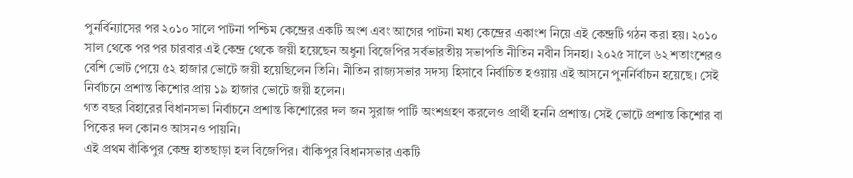পুনর্বিন্যাসের পর ২০১০ সালে পাটনা পশ্চিম কেন্দ্রের একটি অংশ এবং আগের পাটনা মধ্য কেন্দ্রের একাংশ নিয়ে এই কেন্দ্রটি গঠন করা হয়। ২০১০ সাল থেকে পর পর চারবার এই কেন্দ্র থেকে জয়ী হয়েছেন অধুনা বিজেপির সর্বভারতীয় সভাপতি নীতিন নবীন সিনহা। ২০২৫ সালে ৬২ শতাংশেরও বেশি ভোট পেয়ে ৫২ হাজার ভোটে জয়ী হয়েছিলেন তিনি। নীতিন রাজ্যসভার সদস্য হিসাবে নির্বাচিত হওয়ায় এই আসনে পুনর্নির্বাচন হয়েছে। সেই নির্বাচনে প্রশান্ত কিশোর প্রায় ১৯ হাজার ভোটে জয়ী হলেন।
গত বছর বিহারের বিধানসভা নির্বাচনে প্রশান্ত কিশোরের দল জন সুরাজ পার্টি অংশগ্রহণ করলেও প্রার্থী হননি প্রশান্ত। সেই ভোটে প্রশান্ত কিশোর বা পিকের দল কোনও আসনও পায়নি।
এই প্রথম বাঁকিপুর কেন্দ্র হাতছাড়া হল বিজেপির। বাঁকিপুর বিধানসভার একটি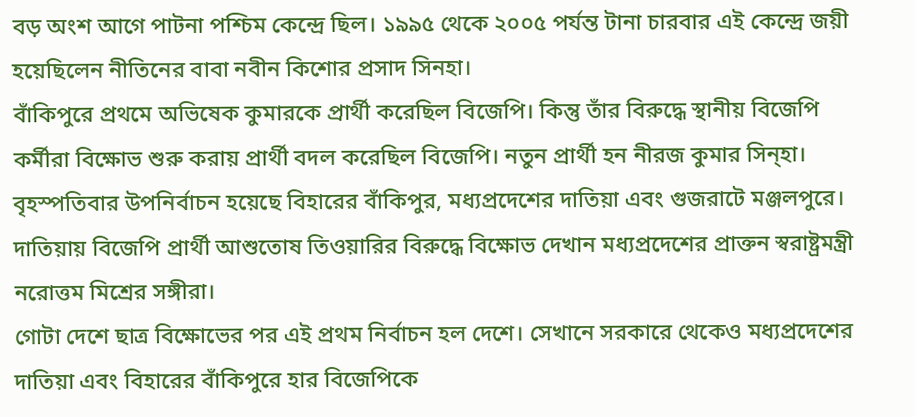বড় অংশ আগে পাটনা পশ্চিম কেন্দ্রে ছিল। ১৯৯৫ থেকে ২০০৫ পর্যন্ত টানা চারবার এই কেন্দ্রে জয়ী হয়েছিলেন নীতিনের বাবা নবীন কিশোর প্রসাদ সিনহা।
বাঁকিপুরে প্রথমে অভিষেক কুমারকে প্রার্থী করেছিল বিজেপি। কিন্তু তাঁর বিরুদ্ধে স্থানীয় বিজেপি কর্মীরা বিক্ষোভ শুরু করায় প্রার্থী বদল করেছিল বিজেপি। নতুন প্রার্থী হন নীরজ কুমার সিন্হা।
বৃহস্পতিবার উপনির্বাচন হয়েছে বিহারের বাঁকিপুর, মধ্যপ্রদেশের দাতিয়া এবং গুজরাটে মঞ্জলপুরে। দাতিয়ায় বিজেপি প্রার্থী আশুতোষ তিওয়ারির বিরুদ্ধে বিক্ষোভ দেখান মধ্যপ্রদেশের প্রাক্তন স্বরাষ্ট্রমন্ত্রী নরোত্তম মিশ্রের সঙ্গীরা।
গোটা দেশে ছাত্র বিক্ষোভের পর এই প্রথম নির্বাচন হল দেশে। সেখানে সরকারে থেকেও মধ্যপ্রদেশের দাতিয়া এবং বিহারের বাঁকিপুরে হার বিজেপিকে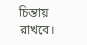চিন্তায় রাখবে।